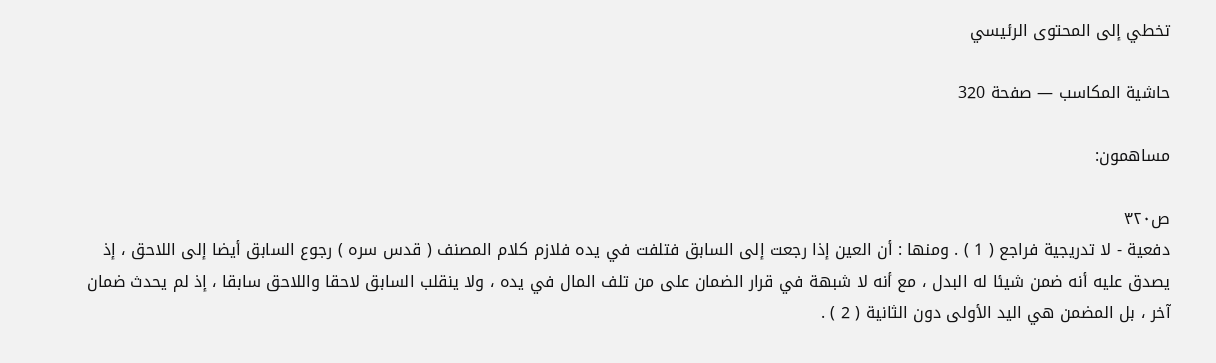تخطي إلى المحتوى الرئيسي

حاشية المكاسب — صفحة 320

مساهمون:

ص٣٢٠
دفعية - لا تدريجية فراجع ( 1 ) . ومنها : أن العين إذا رجعت إلى السابق فتلفت في يده فلازم كلام المصنف ( قدس سره ) رجوع السابق أيضا إلى اللاحق ، إذ يصدق عليه أنه ضمن شيئا له البدل ، مع أنه لا شبهة في قرار الضمان على من تلف المال في يده ، ولا ينقلب السابق لاحقا واللاحق سابقا ، إذ لم يحدث ضمان آخر ، بل المضمن هي اليد الأولى دون الثانية ( 2 ) .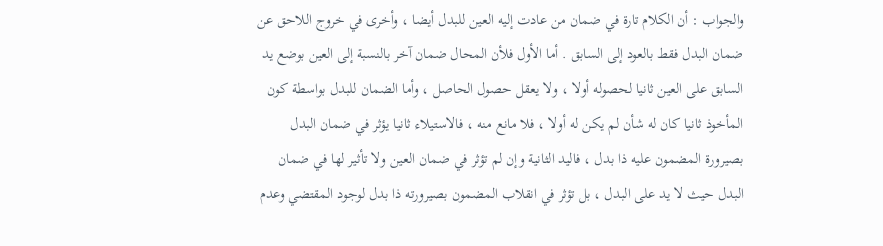والجواب : أن الكلام تارة في ضمان من عادت إليه العين للبدل أيضا ، وأخرى في خروج اللاحق عن ضمان البدل فقط بالعود إلى السابق . أما الأول فلأن المحال ضمان آخر بالنسبة إلى العين بوضع يد السابق على العين ثانيا لحصوله أولا ، ولا يعقل حصول الحاصل ، وأما الضمان للبدل بواسطة كون المأخوذ ثانيا كان له شأن لم يكن له أولا ، فلا مانع منه ، فالاستيلاء ثانيا يؤثر في ضمان البدل بصيرورة المضمون عليه ذا بدل ، فاليد الثانية وإن لم تؤثر في ضمان العين ولا تأثير لها في ضمان البدل حيث لا يد على البدل ، بل تؤثر في انقلاب المضمون بصيرورته ذا بدل لوجود المقتضي وعدم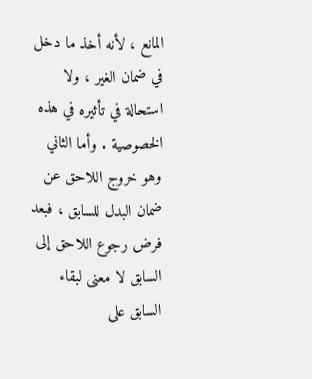المانع ، لأنه أخذ ما دخل في ضمان الغير ، ولا استحالة في تأثيره في هذه الخصوصية . وأما الثاني وهو خروج اللاحق عن ضمان البدل للسابق ، فبعد فرض رجوع اللاحق إلى السابق لا معنى لبقاء السابق على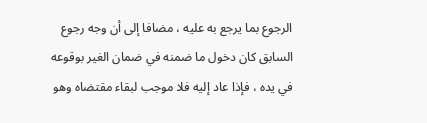الرجوع بما يرجع به عليه ، مضافا إلى أن وجه رجوع السابق كان دخول ما ضمنه في ضمان الغير بوقوعه في يده ، فإذا عاد إليه فلا موجب لبقاء مقتضاه وهو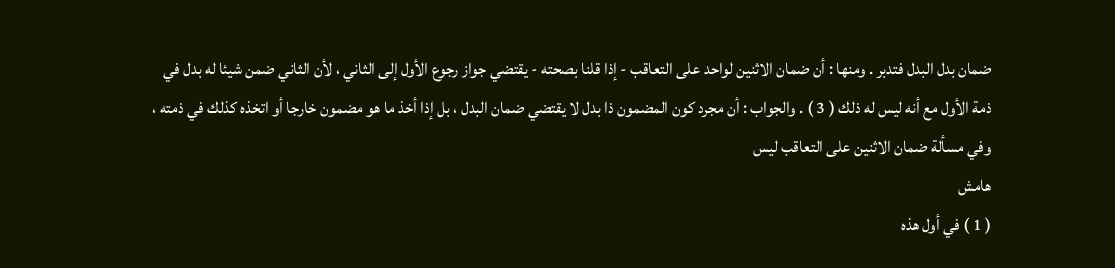ضمان بدل البدل فتدبر . ومنها : أن ضمان الاثنين لواحد على التعاقب - إذا قلنا بصحته - يقتضي جواز رجوع الأول إلى الثاني ، لأن الثاني ضمن شيئا له بدل في ذمة الأول مع أنه ليس له ذلك ( 3 ) . والجواب : أن مجرد كون المضمون ذا بدل لا يقتضي ضمان البدل ، بل إذا أخذ ما هو مضمون خارجا أو اتخذه كذلك في ذمته ، وفي مسألة ضمان الاثنين على التعاقب ليس
هامش
( 1 ) في أول هذه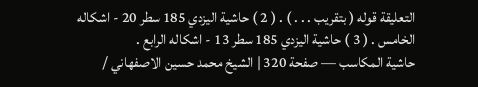التعليقة قوله ( بتقريب . . . ) . ( 2 ) حاشية اليزدي 185 سطر 20 - اشكاله الخامس . ( 3 ) حاشية اليزدي 185 سطر 13 - اشكاله الرابع .
حاشية المكاسب — صفحة 320 | الشيخ محمد حسين الاصفهاني /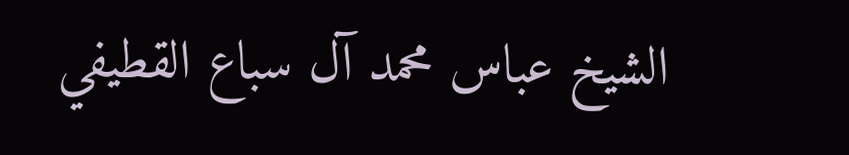الشيخ عباس محمد آل سباع القطيفي